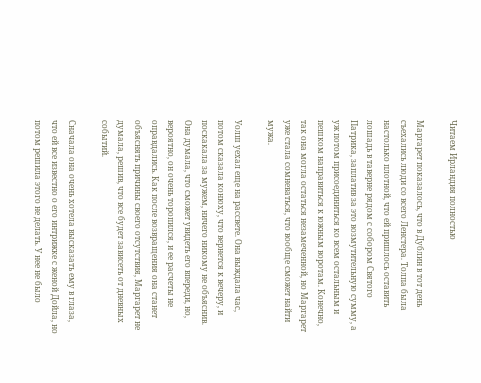Читаем Ирландия полностью

Маргарет показалось, что в Дублин в тот день съехались люди со всего Ленстера. Толпа была настолько плотной, что ей пришлось оставить лошадь в таверне рядом с собором Святого Патрика, заплатив за это возмутительную сумму, а уж потом присоединиться ко всем остальным и пешком направиться к южным воротам. Конечно, так она могла остаться незамеченной, но Маргарет уже стала сомневаться, что вообще сможет найти мужа.

Уолш уехал еще на рассвете. Она выждала час, потом сказала конюху, что вернется к вечеру, и поскакала за мужем, ничего никому не объяснив. Она думала, что сможет увидеть его впереди, но, вероятно, он очень торопился, и ее расчеты не оправдались. Как после возвращения она станет объяснять причины своего отсутствия, Маргарет не думала, решив, что все будет зависеть от дневных событий.

Сначала она очень хотела высказать ему в глаза, что ей все известно о его интрижке с женой Дойла, но потом решила этого не делать. У нее не было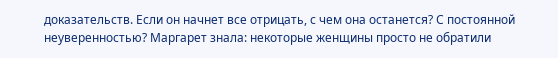доказательств. Если он начнет все отрицать, с чем она останется? С постоянной неуверенностью? Маргарет знала: некоторые женщины просто не обратили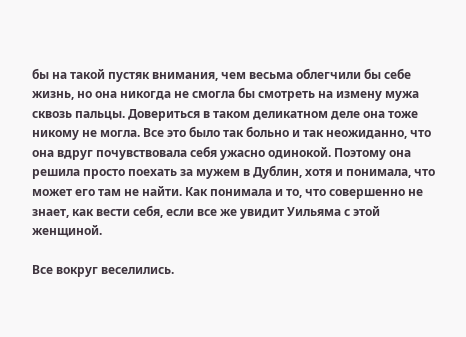бы на такой пустяк внимания, чем весьма облегчили бы себе жизнь, но она никогда не смогла бы смотреть на измену мужа сквозь пальцы. Довериться в таком деликатном деле она тоже никому не могла. Все это было так больно и так неожиданно, что она вдруг почувствовала себя ужасно одинокой. Поэтому она решила просто поехать за мужем в Дублин, хотя и понимала, что может его там не найти. Как понимала и то, что совершенно не знает, как вести себя, если все же увидит Уильяма с этой женщиной.

Все вокруг веселились.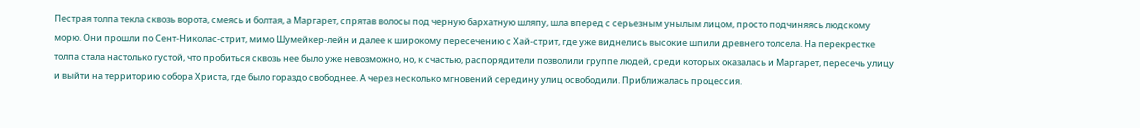Пестрая толпа текла сквозь ворота, смеясь и болтая, а Маргарет, спрятав волосы под черную бархатную шляпу, шла вперед с серьезным унылым лицом, просто подчиняясь людскому морю. Они прошли по Сент-Николас-стрит, мимо Шумейкер-лейн и далее к широкому пересечению с Хай-стрит, где уже виднелись высокие шпили древнего толсела. На перекрестке толпа стала настолько густой, что пробиться сквозь нее было уже невозможно, но, к счастью, распорядители позволили группе людей, среди которых оказалась и Маргарет, пересечь улицу и выйти на территорию собора Христа, где было гораздо свободнее. А через несколько мгновений середину улиц освободили. Приближалась процессия.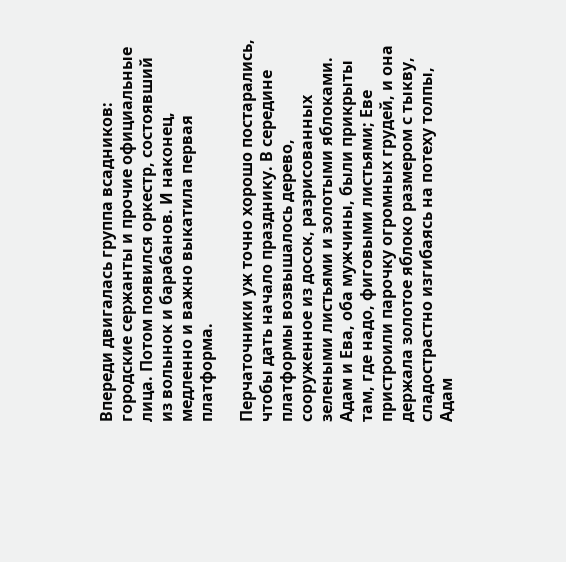Впереди двигалась группа всадников: городские сержанты и прочие официальные лица. Потом появился оркестр, состоявший из волынок и барабанов. И наконец, медленно и важно выкатила первая платформа.

Перчаточники уж точно хорошо постарались, чтобы дать начало празднику. В середине платформы возвышалось дерево, сооруженное из досок, разрисованных зелеными листьями и золотыми яблоками. Адам и Ева, оба мужчины, были прикрыты там, где надо, фиговыми листьями; Еве пристроили парочку огромных грудей, и она держала золотое яблоко размером с тыкву, сладострастно изгибаясь на потеху толпы, Адам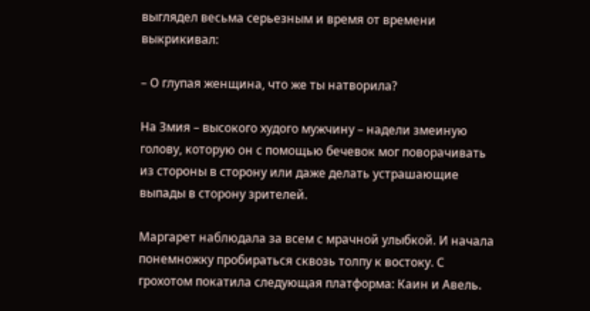выглядел весьма серьезным и время от времени выкрикивал:

– О глупая женщина, что же ты натворила?

На Змия – высокого худого мужчину – надели змеиную голову, которую он с помощью бечевок мог поворачивать из стороны в сторону или даже делать устрашающие выпады в сторону зрителей.

Маргарет наблюдала за всем с мрачной улыбкой. И начала понемножку пробираться сквозь толпу к востоку. С грохотом покатила следующая платформа: Каин и Авель.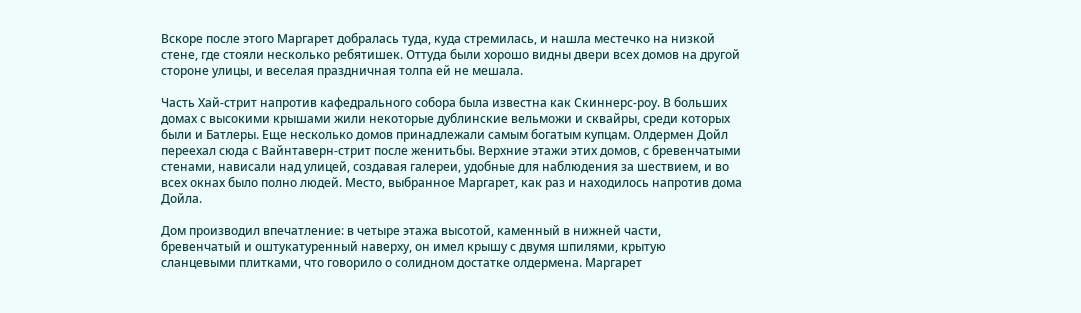Вскоре после этого Маргарет добралась туда, куда стремилась, и нашла местечко на низкой стене, где стояли несколько ребятишек. Оттуда были хорошо видны двери всех домов на другой стороне улицы, и веселая праздничная толпа ей не мешала.

Часть Хай-стрит напротив кафедрального собора была известна как Скиннерс-роу. В больших домах с высокими крышами жили некоторые дублинские вельможи и сквайры, среди которых были и Батлеры. Еще несколько домов принадлежали самым богатым купцам. Олдермен Дойл переехал сюда с Вайнтаверн-стрит после женитьбы. Верхние этажи этих домов, с бревенчатыми стенами, нависали над улицей, создавая галереи, удобные для наблюдения за шествием, и во всех окнах было полно людей. Место, выбранное Маргарет, как раз и находилось напротив дома Дойла.

Дом производил впечатление: в четыре этажа высотой, каменный в нижней части, бревенчатый и оштукатуренный наверху, он имел крышу с двумя шпилями, крытую сланцевыми плитками, что говорило о солидном достатке олдермена. Маргарет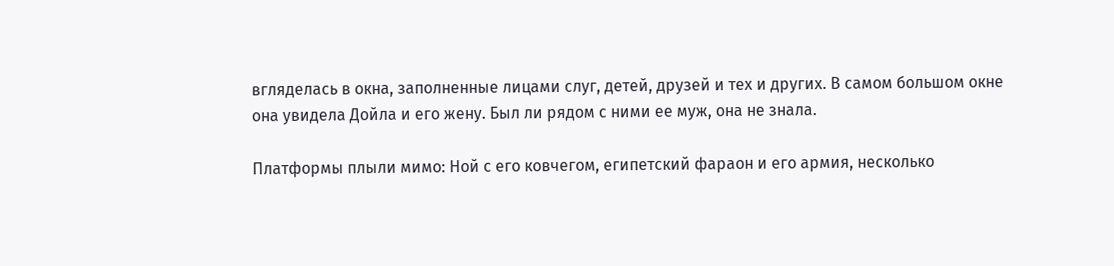вгляделась в окна, заполненные лицами слуг, детей, друзей и тех и других. В самом большом окне она увидела Дойла и его жену. Был ли рядом с ними ее муж, она не знала.

Платформы плыли мимо: Ной с его ковчегом, египетский фараон и его армия, несколько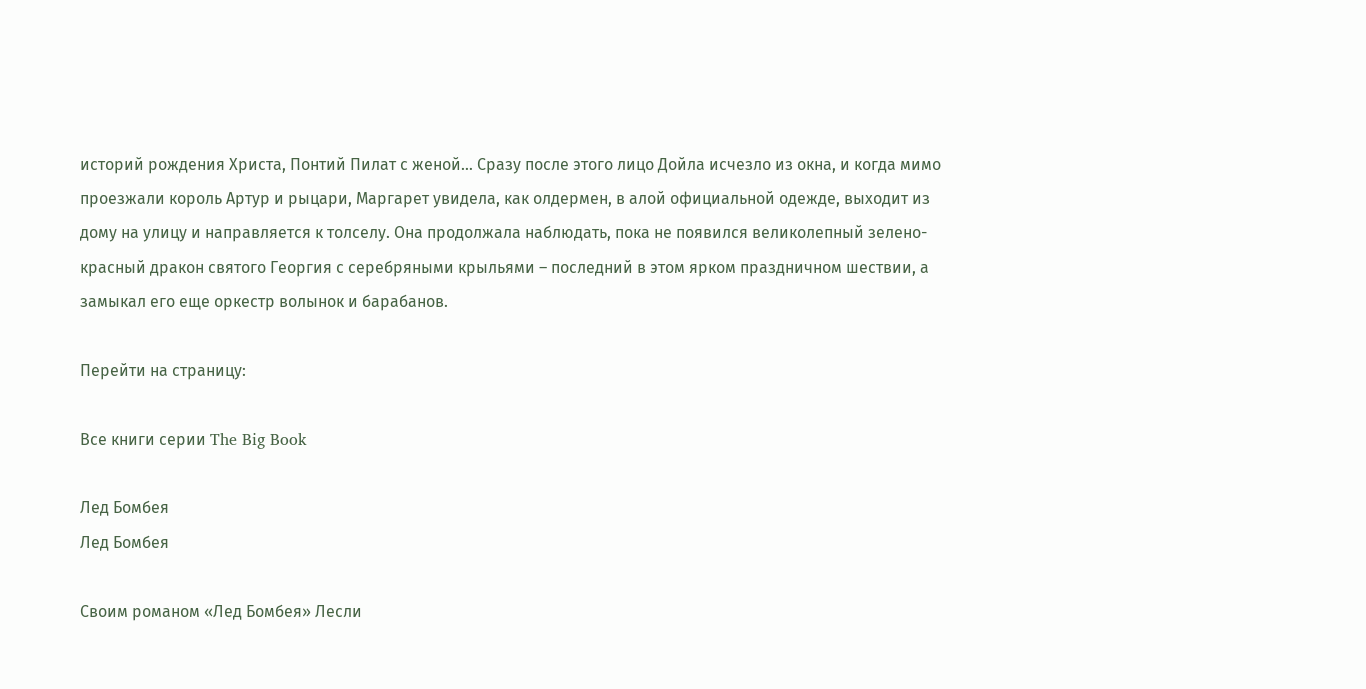историй рождения Христа, Понтий Пилат с женой… Сразу после этого лицо Дойла исчезло из окна, и когда мимо проезжали король Артур и рыцари, Маргарет увидела, как олдермен, в алой официальной одежде, выходит из дому на улицу и направляется к толселу. Она продолжала наблюдать, пока не появился великолепный зелено-красный дракон святого Георгия с серебряными крыльями – последний в этом ярком праздничном шествии, а замыкал его еще оркестр волынок и барабанов.

Перейти на страницу:

Все книги серии The Big Book

Лед Бомбея
Лед Бомбея

Своим романом «Лед Бомбея» Лесли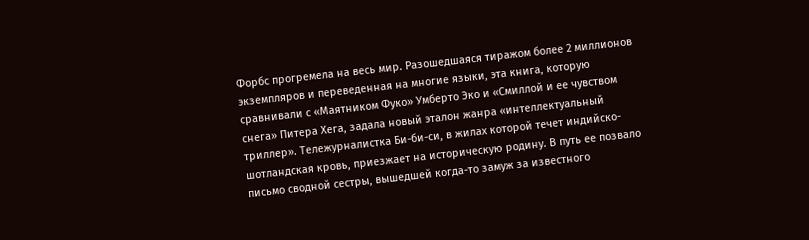Форбс прогремела на весь мир. Разошедшаяся тиражом более 2 миллионов экземпляров и переведенная на многие языки, эта книга, которую сравнивали с «Маятником Фуко» Умберто Эко и «Смиллой и ее чувством снега» Питера Хега, задала новый эталон жанра «интеллектуальный триллер». Тележурналистка Би-би-си, в жилах которой течет индийско-шотландская кровь, приезжает на историческую родину. В путь ее позвало письмо сводной сестры, вышедшей когда-то замуж за известного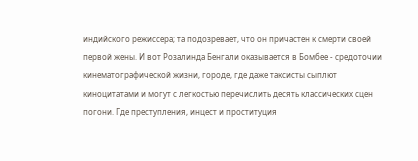индийского режиссера; та подозревает, что он причастен к смерти своей первой жены. И вот Розалинда Бенгали оказывается в Бомбее - средоточии кинематографической жизни, городе, где даже таксисты сыплют киноцитатами и могут с легкостью перечислить десять классических сцен погони. Где преступления, инцест и проституция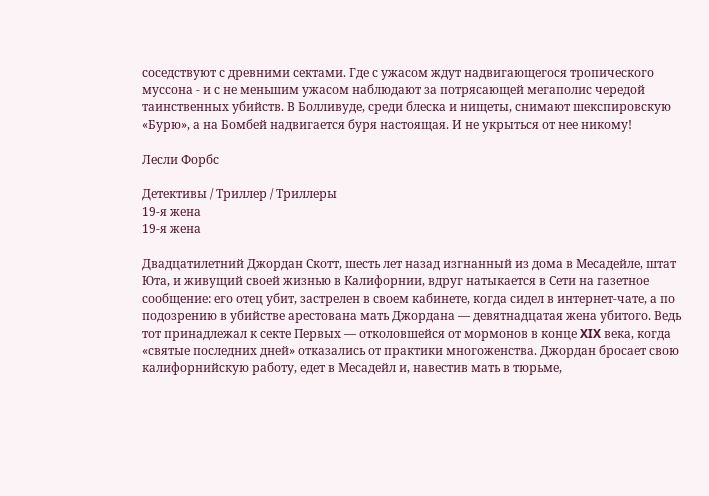соседствуют с древними сектами. Где с ужасом ждут надвигающегося тропического муссона - и с не меньшим ужасом наблюдают за потрясающей мегаполис чередой таинственных убийств. В Болливуде, среди блеска и нищеты, снимают шекспировскую «Бурю», а на Бомбей надвигается буря настоящая. И не укрыться от нее никому!

Лесли Форбс

Детективы / Триллер / Триллеры
19-я жена
19-я жена

Двадцатилетний Джордан Скотт, шесть лет назад изгнанный из дома в Месадейле, штат Юта, и живущий своей жизнью в Калифорнии, вдруг натыкается в Сети на газетное сообщение: его отец убит, застрелен в своем кабинете, когда сидел в интернет-чате, а по подозрению в убийстве арестована мать Джордана — девятнадцатая жена убитого. Ведь тот принадлежал к секте Первых — отколовшейся от мормонов в конце XIX века, когда «святые последних дней» отказались от практики многоженства. Джордан бросает свою калифорнийскую работу, едет в Месадейл и, навестив мать в тюрьме,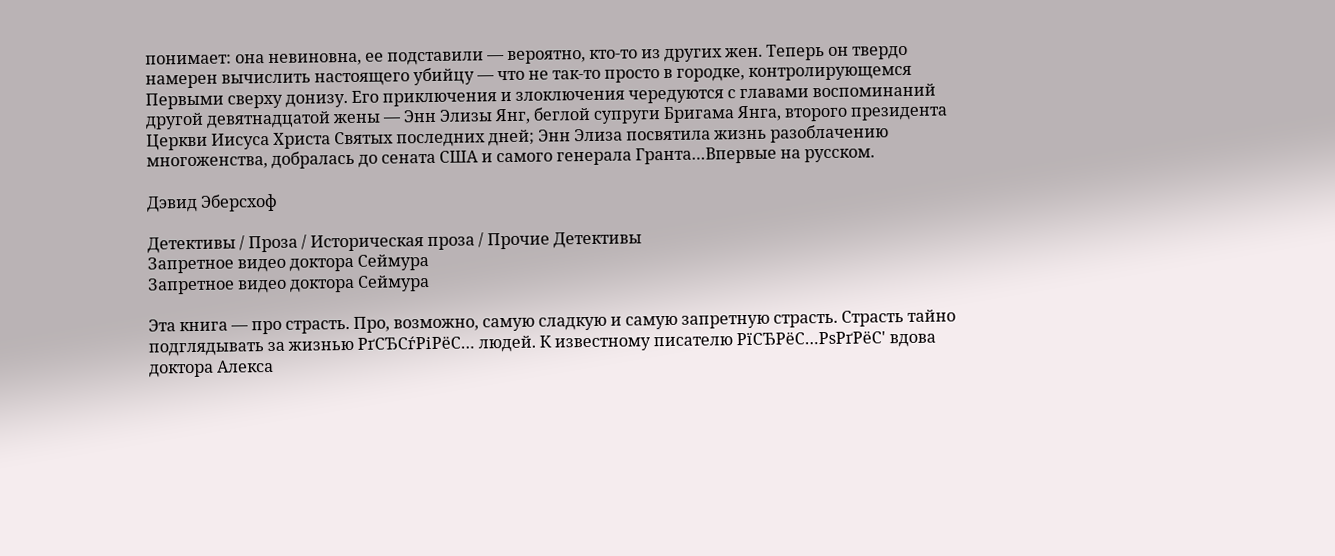понимает: она невиновна, ее подставили — вероятно, кто-то из других жен. Теперь он твердо намерен вычислить настоящего убийцу — что не так-то просто в городке, контролирующемся Первыми сверху донизу. Его приключения и злоключения чередуются с главами воспоминаний другой девятнадцатой жены — Энн Элизы Янг, беглой супруги Бригама Янга, второго президента Церкви Иисуса Христа Святых последних дней; Энн Элиза посвятила жизнь разоблачению многоженства, добралась до сената США и самого генерала Гранта…Впервые на русском.

Дэвид Эберсхоф

Детективы / Проза / Историческая проза / Прочие Детективы
Запретное видео доктора Сеймура
Запретное видео доктора Сеймура

Эта книга — про страсть. Про, возможно, самую сладкую и самую запретную страсть. Страсть тайно подглядывать за жизнью РґСЂСѓРіРёС… людей. К известному писателю РїСЂРёС…РѕРґРёС' вдова доктора Алекса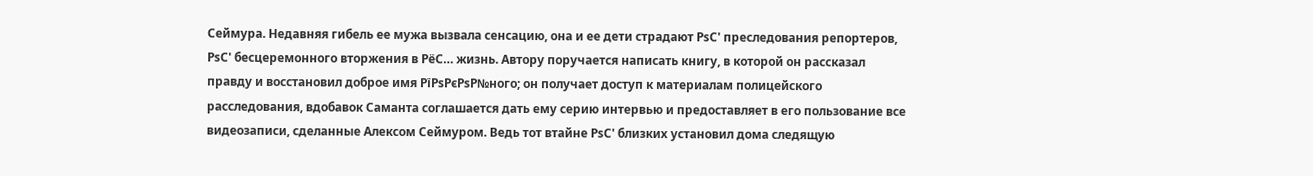Сеймура. Недавняя гибель ее мужа вызвала сенсацию, она и ее дети страдают РѕС' преследования репортеров, РѕС' бесцеремонного вторжения в РёС… жизнь. Автору поручается написать книгу, в которой он рассказал правду и восстановил доброе имя РїРѕРєРѕР№ного; он получает доступ к материалам полицейского расследования, вдобавок Саманта соглашается дать ему серию интервью и предоставляет в его пользование все видеозаписи, сделанные Алексом Сеймуром. Ведь тот втайне РѕС' близких установил дома следящую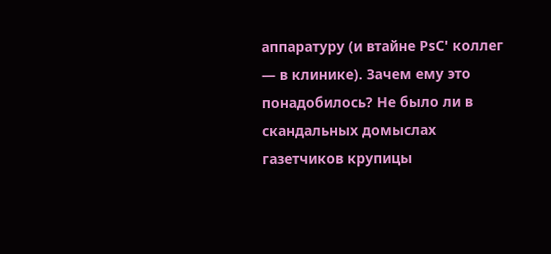аппаратуру (и втайне РѕС' коллег — в клинике). Зачем ему это понадобилось? Не было ли в скандальных домыслах газетчиков крупицы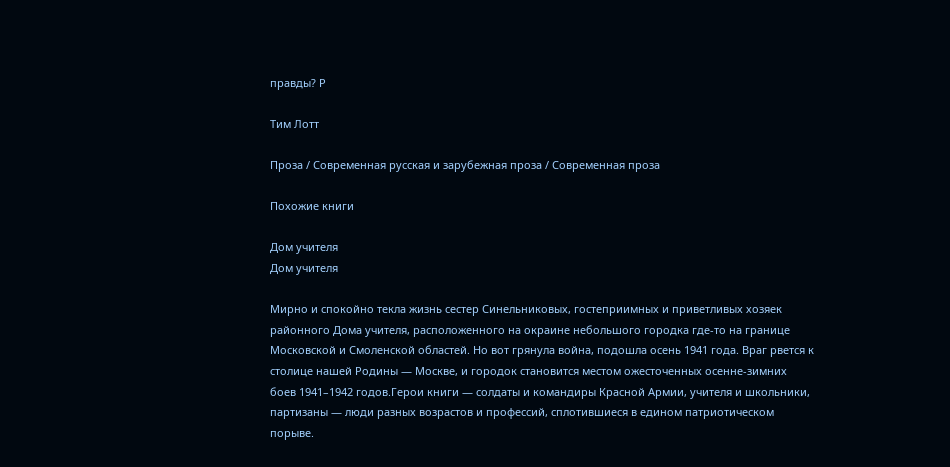правды? Р

Тим Лотт

Проза / Современная русская и зарубежная проза / Современная проза

Похожие книги

Дом учителя
Дом учителя

Мирно и спокойно текла жизнь сестер Синельниковых, гостеприимных и приветливых хозяек районного Дома учителя, расположенного на окраине небольшого городка где-то на границе Московской и Смоленской областей. Но вот грянула война, подошла осень 1941 года. Враг рвется к столице нашей Родины — Москве, и городок становится местом ожесточенных осенне-зимних боев 1941–1942 годов.Герои книги — солдаты и командиры Красной Армии, учителя и школьники, партизаны — люди разных возрастов и профессий, сплотившиеся в едином патриотическом порыве.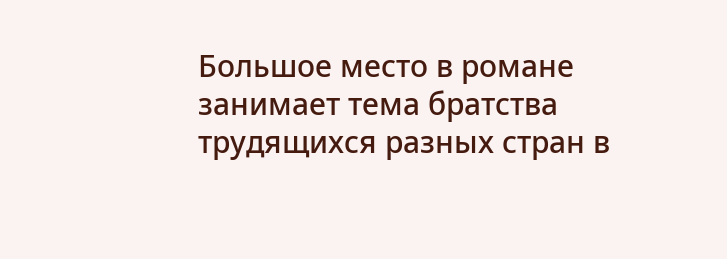Большое место в романе занимает тема братства трудящихся разных стран в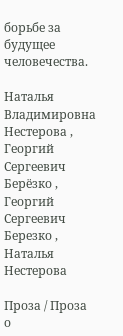борьбе за будущее человечества.

Наталья Владимировна Нестерова , Георгий Сергеевич Берёзко , Георгий Сергеевич Березко , Наталья Нестерова

Проза / Проза о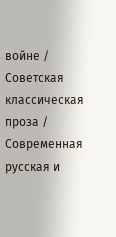войне / Советская классическая проза / Современная русская и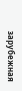зарубежная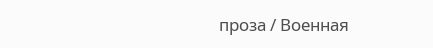проза / Военная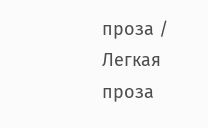проза / Легкая проза